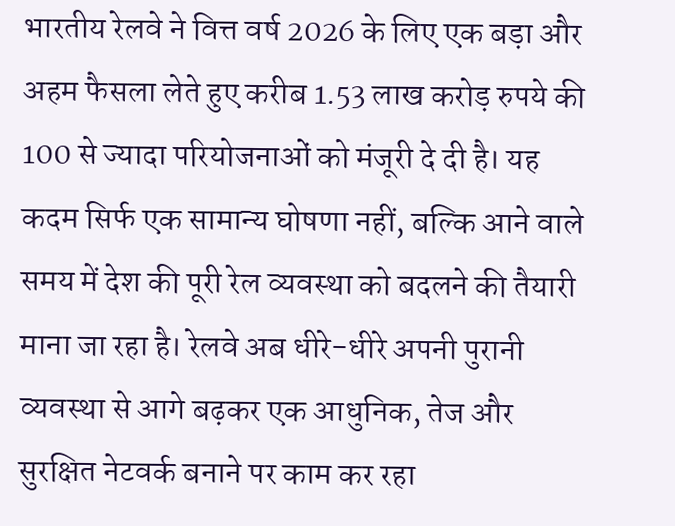भारतीय रेलवे ने वित्त वर्ष 2026 के लिए एक बड़ा और अहम फैसला लेते हुए करीब 1.53 लाख करोड़ रुपये की 100 से ज्यादा परियोजनाओं को मंजूरी दे दी है। यह कदम सिर्फ एक सामान्य घोषणा नहीं, बल्कि आने वाले समय में देश की पूरी रेल व्यवस्था को बदलने की तैयारी माना जा रहा है। रेलवे अब धीरे-धीरे अपनी पुरानी व्यवस्था से आगे बढ़कर एक आधुनिक, तेज और सुरक्षित नेटवर्क बनाने पर काम कर रहा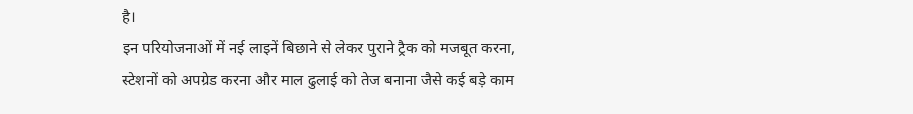है।
इन परियोजनाओं में नई लाइनें बिछाने से लेकर पुराने ट्रैक को मजबूत करना, स्टेशनों को अपग्रेड करना और माल ढुलाई को तेज बनाना जैसे कई बड़े काम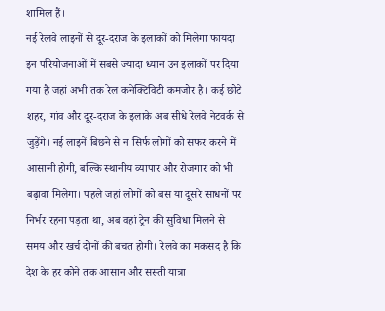शामिल हैं।
नई रेलवे लाइनों से दूर-दराज के इलाकों को मिलेगा फायदा
इन परियोजनाओं में सबसे ज्यादा ध्यान उन इलाकों पर दिया गया है जहां अभी तक रेल कनेक्टिविटी कमजोर है। कई छोटे शहर, गांव और दूर-दराज के इलाके अब सीधे रेलवे नेटवर्क से जुड़ेंगे। नई लाइनें बिछने से न सिर्फ लोगों को सफर करने में आसानी होगी, बल्कि स्थानीय व्यापार और रोजगार को भी बढ़ावा मिलेगा। पहले जहां लोगों को बस या दूसरे साधनों पर निर्भर रहना पड़ता था, अब वहां ट्रेन की सुविधा मिलने से समय और खर्च दोनों की बचत होगी। रेलवे का मकसद है कि देश के हर कोने तक आसान और सस्ती यात्रा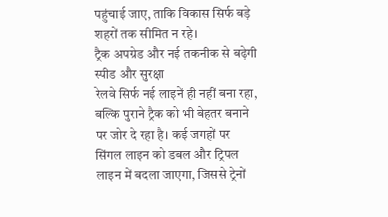पहुंचाई जाए, ताकि विकास सिर्फ बड़े शहरों तक सीमित न रहे।
ट्रैक अपग्रेड और नई तकनीक से बढ़ेगी स्पीड और सुरक्षा
रेलवे सिर्फ नई लाइनें ही नहीं बना रहा, बल्कि पुराने ट्रैक को भी बेहतर बनाने पर जोर दे रहा है। कई जगहों पर सिंगल लाइन को डबल और ट्रिपल लाइन में बदला जाएगा, जिससे ट्रेनों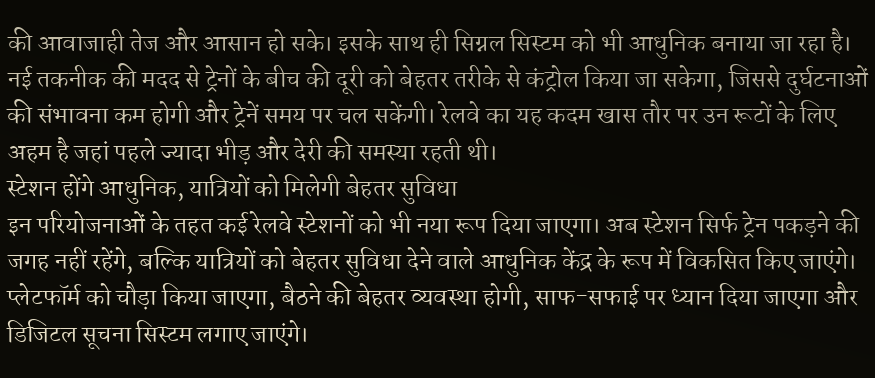की आवाजाही तेज और आसान हो सके। इसके साथ ही सिग्नल सिस्टम को भी आधुनिक बनाया जा रहा है। नई तकनीक की मदद से ट्रेनों के बीच की दूरी को बेहतर तरीके से कंट्रोल किया जा सकेगा, जिससे दुर्घटनाओं की संभावना कम होगी और ट्रेनें समय पर चल सकेंगी। रेलवे का यह कदम खास तौर पर उन रूटों के लिए अहम है जहां पहले ज्यादा भीड़ और देरी की समस्या रहती थी।
स्टेशन होंगे आधुनिक, यात्रियों को मिलेगी बेहतर सुविधा
इन परियोजनाओं के तहत कई रेलवे स्टेशनों को भी नया रूप दिया जाएगा। अब स्टेशन सिर्फ ट्रेन पकड़ने की जगह नहीं रहेंगे, बल्कि यात्रियों को बेहतर सुविधा देने वाले आधुनिक केंद्र के रूप में विकसित किए जाएंगे। प्लेटफॉर्म को चौड़ा किया जाएगा, बैठने की बेहतर व्यवस्था होगी, साफ-सफाई पर ध्यान दिया जाएगा और डिजिटल सूचना सिस्टम लगाए जाएंगे।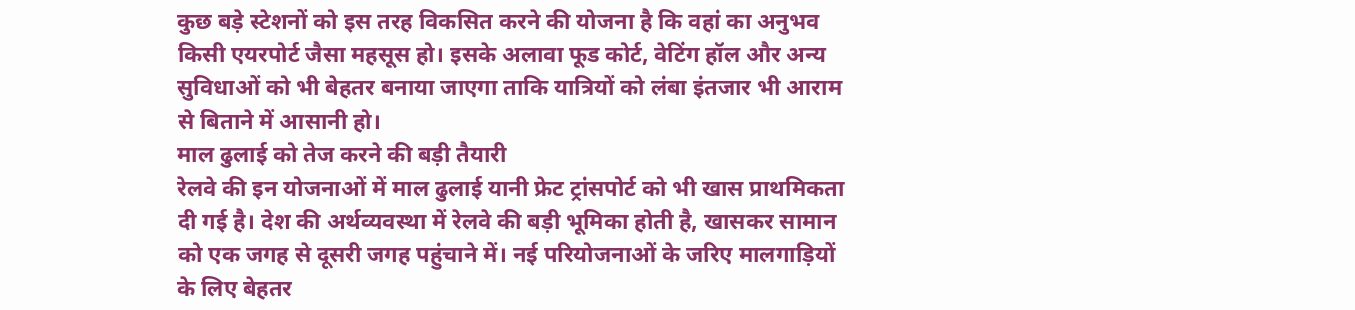कुछ बड़े स्टेशनों को इस तरह विकसित करने की योजना है कि वहां का अनुभव किसी एयरपोर्ट जैसा महसूस हो। इसके अलावा फूड कोर्ट, वेटिंग हॉल और अन्य सुविधाओं को भी बेहतर बनाया जाएगा ताकि यात्रियों को लंबा इंतजार भी आराम से बिताने में आसानी हो।
माल ढुलाई को तेज करने की बड़ी तैयारी
रेलवे की इन योजनाओं में माल ढुलाई यानी फ्रेट ट्रांसपोर्ट को भी खास प्राथमिकता दी गई है। देश की अर्थव्यवस्था में रेलवे की बड़ी भूमिका होती है, खासकर सामान को एक जगह से दूसरी जगह पहुंचाने में। नई परियोजनाओं के जरिए मालगाड़ियों के लिए बेहतर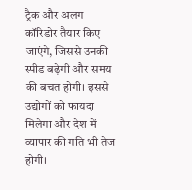ट्रैक और अलग कॉरिडोर तैयार किए जाएंगे, जिससे उनकी स्पीड बढ़ेगी और समय की बचत होगी। इससे उद्योगों को फायदा मिलेगा और देश में व्यापार की गति भी तेज होगी।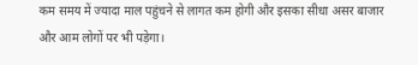कम समय में ज्यादा माल पहुंचने से लागत कम होगी और इसका सीधा असर बाजार और आम लोगों पर भी पड़ेगा।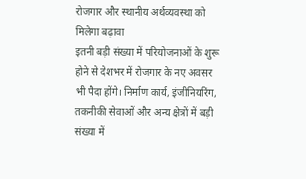रोजगार और स्थानीय अर्थव्यवस्था को मिलेगा बढ़ावा
इतनी बड़ी संख्या में परियोजनाओं के शुरू होने से देशभर में रोजगार के नए अवसर भी पैदा होंगे। निर्माण कार्य, इंजीनियरिंग, तकनीकी सेवाओं और अन्य क्षेत्रों में बड़ी संख्या में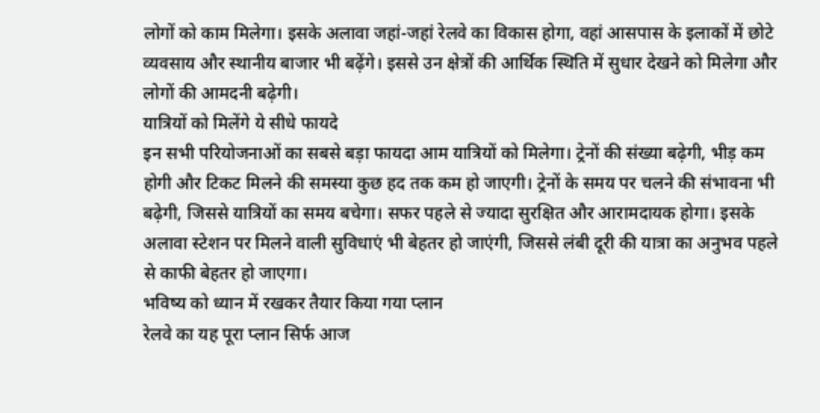लोगों को काम मिलेगा। इसके अलावा जहां-जहां रेलवे का विकास होगा, वहां आसपास के इलाकों में छोटे व्यवसाय और स्थानीय बाजार भी बढ़ेंगे। इससे उन क्षेत्रों की आर्थिक स्थिति में सुधार देखने को मिलेगा और लोगों की आमदनी बढ़ेगी।
यात्रियों को मिलेंगे ये सीधे फायदे
इन सभी परियोजनाओं का सबसे बड़ा फायदा आम यात्रियों को मिलेगा। ट्रेनों की संख्या बढ़ेगी, भीड़ कम होगी और टिकट मिलने की समस्या कुछ हद तक कम हो जाएगी। ट्रेनों के समय पर चलने की संभावना भी बढ़ेगी, जिससे यात्रियों का समय बचेगा। सफर पहले से ज्यादा सुरक्षित और आरामदायक होगा। इसके अलावा स्टेशन पर मिलने वाली सुविधाएं भी बेहतर हो जाएंगी, जिससे लंबी दूरी की यात्रा का अनुभव पहले से काफी बेहतर हो जाएगा।
भविष्य को ध्यान में रखकर तैयार किया गया प्लान
रेलवे का यह पूरा प्लान सिर्फ आज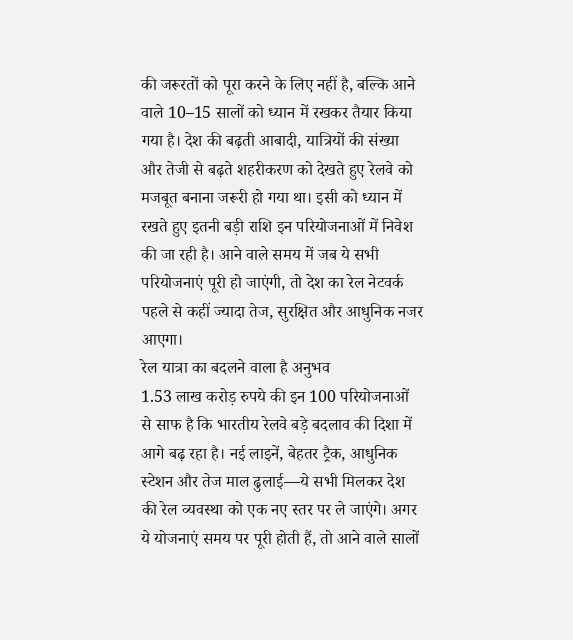की जरूरतों को पूरा करने के लिए नहीं है, बल्कि आने वाले 10–15 सालों को ध्यान में रखकर तैयार किया गया है। देश की बढ़ती आबादी, यात्रियों की संख्या और तेजी से बढ़ते शहरीकरण को देखते हुए रेलवे को मजबूत बनाना जरूरी हो गया था। इसी को ध्यान में रखते हुए इतनी बड़ी राशि इन परियोजनाओं में निवेश की जा रही है। आने वाले समय में जब ये सभी परियोजनाएं पूरी हो जाएंगी, तो देश का रेल नेटवर्क पहले से कहीं ज्यादा तेज, सुरक्षित और आधुनिक नजर आएगा।
रेल यात्रा का बदलने वाला है अनुभव
1.53 लाख करोड़ रुपये की इन 100 परियोजनाओं से साफ है कि भारतीय रेलवे बड़े बदलाव की दिशा में आगे बढ़ रहा है। नई लाइनें, बेहतर ट्रैक, आधुनिक स्टेशन और तेज माल ढुलाई—ये सभी मिलकर देश की रेल व्यवस्था को एक नए स्तर पर ले जाएंगे। अगर ये योजनाएं समय पर पूरी होती हैं, तो आने वाले सालों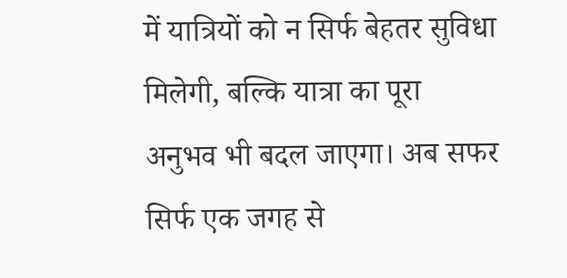में यात्रियों को न सिर्फ बेहतर सुविधा मिलेगी, बल्कि यात्रा का पूरा अनुभव भी बदल जाएगा। अब सफर सिर्फ एक जगह से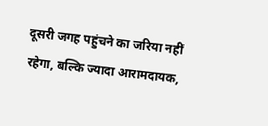दूसरी जगह पहुंचने का जरिया नहीं रहेगा, बल्कि ज्यादा आरामदायक,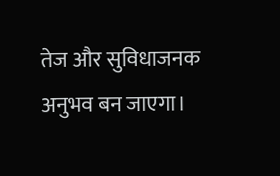तेज और सुविधाजनक अनुभव बन जाएगा।